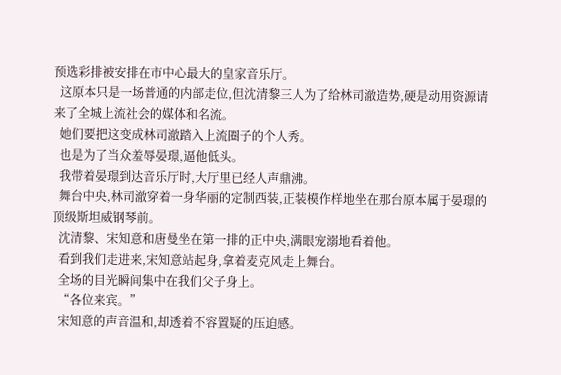预选彩排被安排在市中心最大的皇家音乐厅。
  这原本只是一场普通的内部走位,但沈清黎三人为了给林司澈造势,硬是动用资源请来了全城上流社会的媒体和名流。
  她们要把这变成林司澈踏入上流圈子的个人秀。
  也是为了当众羞辱晏璟,逼他低头。
  我带着晏璟到达音乐厅时,大厅里已经人声鼎沸。
  舞台中央,林司澈穿着一身华丽的定制西装,正装模作样地坐在那台原本属于晏璟的顶级斯坦威钢琴前。
  沈清黎、宋知意和唐曼坐在第一排的正中央,满眼宠溺地看着他。
  看到我们走进来,宋知意站起身,拿着麦克风走上舞台。
  全场的目光瞬间集中在我们父子身上。
  “各位来宾。”
  宋知意的声音温和,却透着不容置疑的压迫感。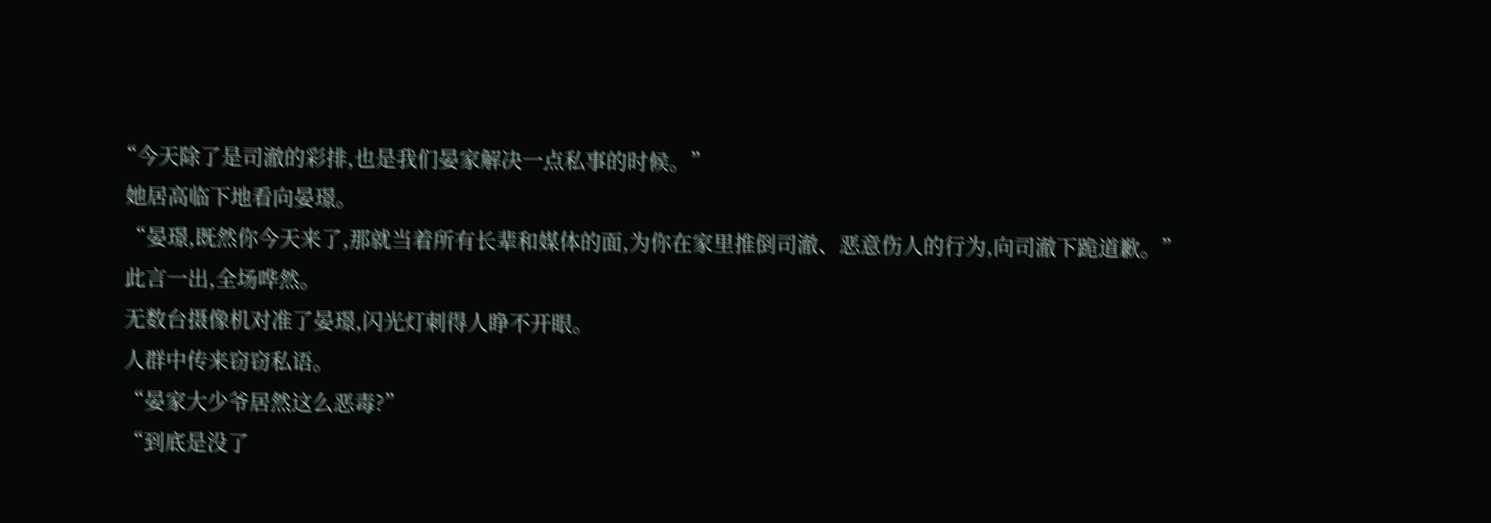“今天除了是司澈的彩排,也是我们晏家解决一点私事的时候。”
  她居高临下地看向晏璟。
  “晏璟,既然你今天来了,那就当着所有长辈和媒体的面,为你在家里推倒司澈、恶意伤人的行为,向司澈下跪道歉。”
  此言一出,全场哗然。
  无数台摄像机对准了晏璟,闪光灯刺得人睁不开眼。
  人群中传来窃窃私语。
  “晏家大少爷居然这么恶毒?”
  “到底是没了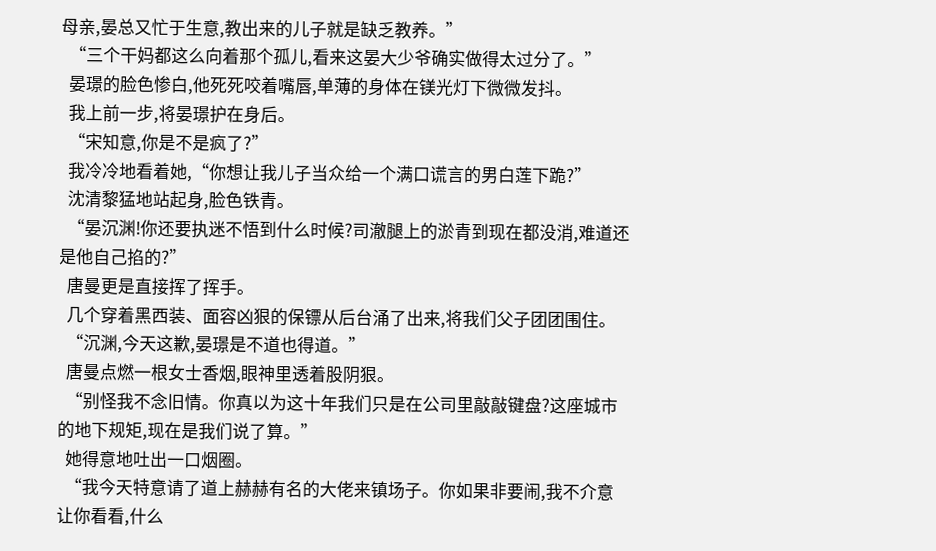母亲,晏总又忙于生意,教出来的儿子就是缺乏教养。”
  “三个干妈都这么向着那个孤儿,看来这晏大少爷确实做得太过分了。”
  晏璟的脸色惨白,他死死咬着嘴唇,单薄的身体在镁光灯下微微发抖。
  我上前一步,将晏璟护在身后。
  “宋知意,你是不是疯了?”
  我冷冷地看着她,“你想让我儿子当众给一个满口谎言的男白莲下跪?”
  沈清黎猛地站起身,脸色铁青。
  “晏沉渊!你还要执迷不悟到什么时候?司澈腿上的淤青到现在都没消,难道还是他自己掐的?”
  唐曼更是直接挥了挥手。
  几个穿着黑西装、面容凶狠的保镖从后台涌了出来,将我们父子团团围住。
  “沉渊,今天这歉,晏璟是不道也得道。”
  唐曼点燃一根女士香烟,眼神里透着股阴狠。
  “别怪我不念旧情。你真以为这十年我们只是在公司里敲敲键盘?这座城市的地下规矩,现在是我们说了算。”
  她得意地吐出一口烟圈。
  “我今天特意请了道上赫赫有名的大佬来镇场子。你如果非要闹,我不介意让你看看,什么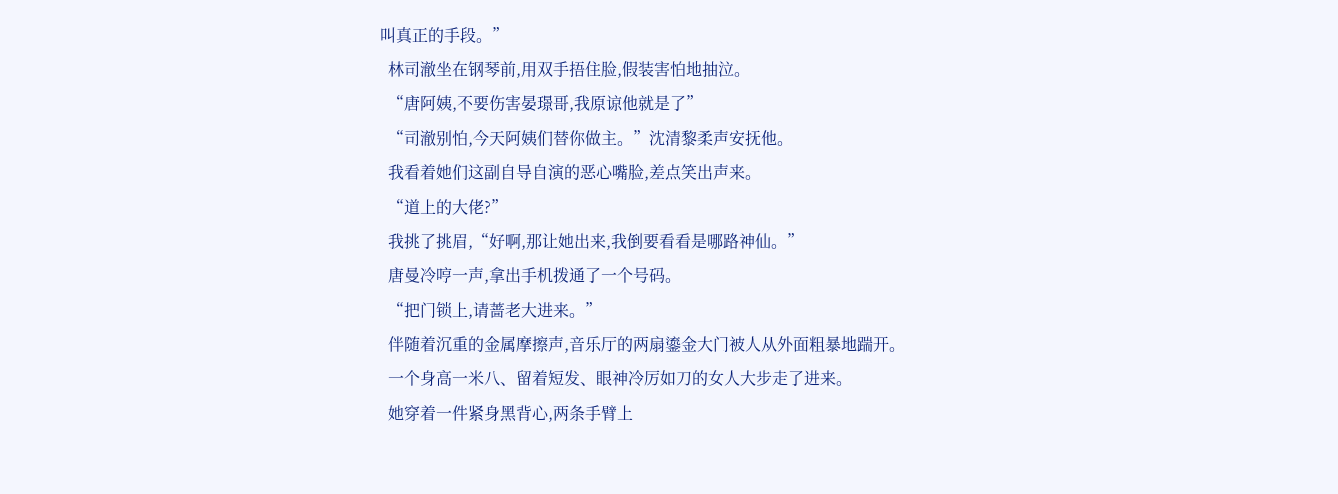叫真正的手段。”
  林司澈坐在钢琴前,用双手捂住脸,假装害怕地抽泣。
  “唐阿姨,不要伤害晏璟哥,我原谅他就是了”
  “司澈别怕,今天阿姨们替你做主。”沈清黎柔声安抚他。
  我看着她们这副自导自演的恶心嘴脸,差点笑出声来。
  “道上的大佬?”
  我挑了挑眉,“好啊,那让她出来,我倒要看看是哪路神仙。”
  唐曼冷哼一声,拿出手机拨通了一个号码。
  “把门锁上,请蔷老大进来。”
  伴随着沉重的金属摩擦声,音乐厅的两扇鎏金大门被人从外面粗暴地踹开。
  一个身高一米八、留着短发、眼神冷厉如刀的女人大步走了进来。
  她穿着一件紧身黑背心,两条手臂上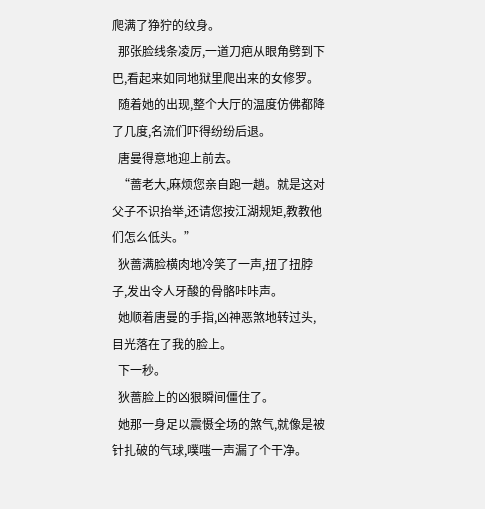爬满了狰狞的纹身。
  那张脸线条凌厉,一道刀疤从眼角劈到下巴,看起来如同地狱里爬出来的女修罗。
  随着她的出现,整个大厅的温度仿佛都降了几度,名流们吓得纷纷后退。
  唐曼得意地迎上前去。
  “蔷老大,麻烦您亲自跑一趟。就是这对父子不识抬举,还请您按江湖规矩,教教他们怎么低头。”
  狄蔷满脸横肉地冷笑了一声,扭了扭脖子,发出令人牙酸的骨骼咔咔声。
  她顺着唐曼的手指,凶神恶煞地转过头,目光落在了我的脸上。
  下一秒。
  狄蔷脸上的凶狠瞬间僵住了。
  她那一身足以震慑全场的煞气,就像是被针扎破的气球,噗嗤一声漏了个干净。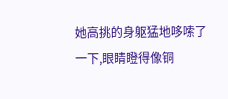她高挑的身躯猛地哆嗦了一下,眼睛瞪得像铜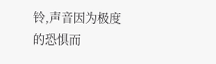铃,声音因为极度的恐惧而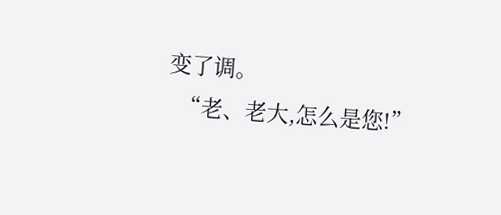变了调。
  “老、老大,怎么是您!”